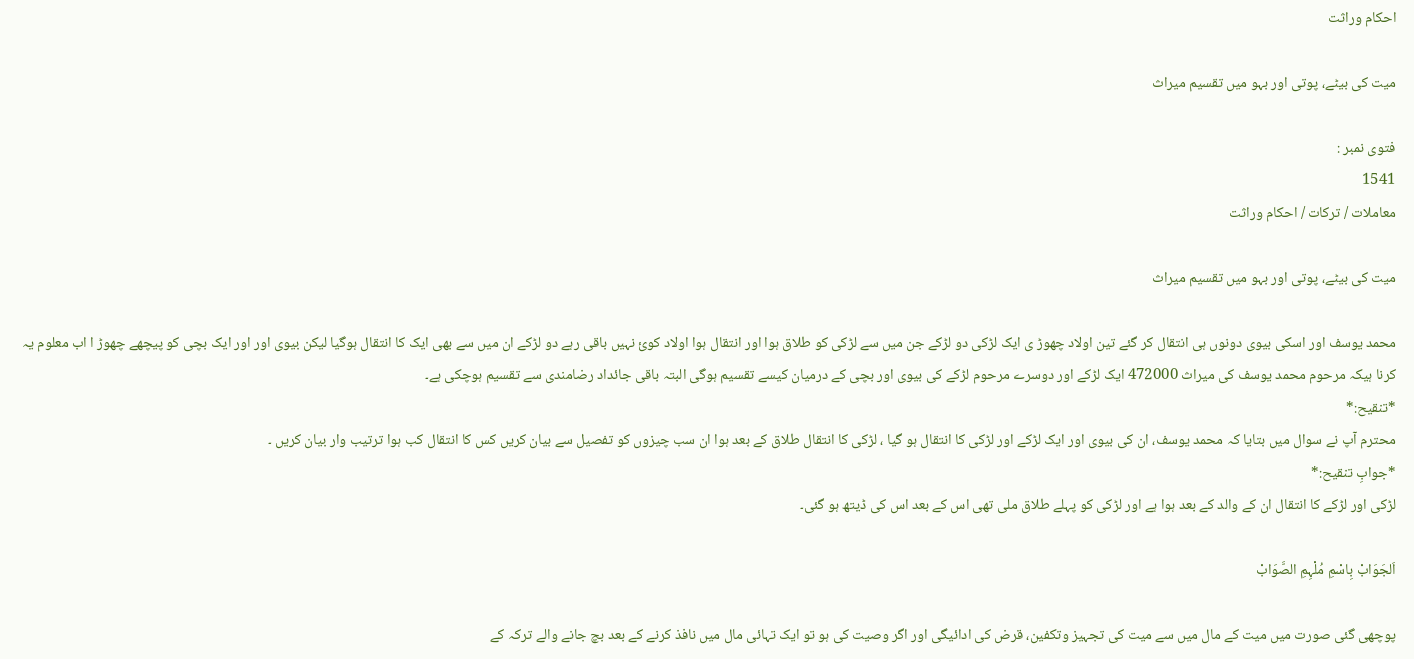احکام وراثت

میت کی بیٹے، پوتی اور بہو میں تقسیم میراث

فتوی نمبر :
1541
معاملات / ترکات / احکام وراثت

میت کی بیٹے، پوتی اور بہو میں تقسیم میراث

محمد یوسف اور اسکی بیوی دونوں ہی انتقال کر گئے تین اولاد چھوڑ ی ایک لڑکی دو لڑکے جن میں سے لڑکی کو طلاق ہوا اور انتقال ہوا اولاد کوئ نہیں باقی رہے دو لڑکے ان میں سے بھی ایک کا انتقال ہوگیا لیکن بیوی اور اور ایک بچی کو پیچھے چھوڑ ا اب معلوم یہ کرنا ہیکہ مرحوم محمد یوسف کی میراث 472000 ایک لڑکے اور دوسرے مرحوم لڑکے کی بیوی اور بچی کے درمیان کیسے تقسیم ہوگی البتہ باقی جائداد رضامندی سے تقسیم ہوچکی ہے۔
*تنقیح:*
محترم آپ نے سوال میں بتایا کہ محمد یوسف، ان کی بیوی اور ایک لڑکے اور لڑکی کا انتقال ہو گیا ، لڑکی کا انتقال طلاق کے بعد ہوا ان سب چیزوں کو تفصیل سے بیان کریں کس کا انتقال کب ہوا ترتیب وار بیان کریں ۔
*جوابِ تنقیح:*
لڑکی اور لڑکے کا انتقال ان کے والد کے بعد ہوا ہے اور لڑکی کو پہلے طلاق ملی تھی اس کے بعد اس کی ڈیتھ ہو گئی۔

اَلجَوَابْ بِاسْمِ مُلْہِمِ الصَّوَابْ

پوچھی گئی صورت میں میت کے مال میں سے میت کی تجہیز وتکفین، قرض کی ادائیگی اور اگر وصیت کی ہو تو ایک تہائی مال میں نافذ کرنے کے بعد بچ جانے والے ترکہ کے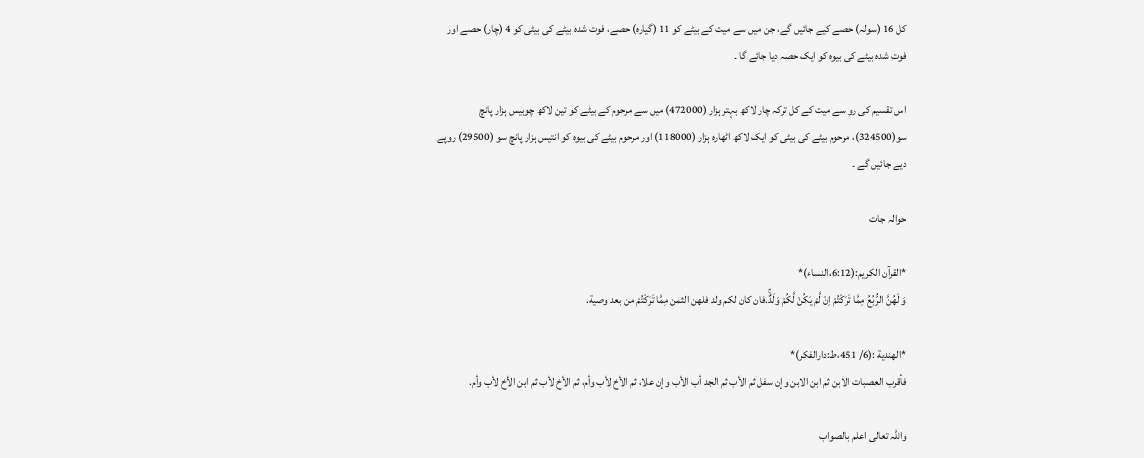کل 16 (سولہ) حصے کیے جائیں گے، جن میں سے میت کے بیٹے کو 11 (گیارہ) حصے، فوت شدہ بیٹے کی بیٹی کو 4 (چار) حصے اور فوت شدہ بیٹے کی بیوہ کو ایک حصہ دیا جائے گا ۔

اس تقسیم کی رو سے میت کے کل ترکہ چار لاکھ بہتر ہزار (472000) میں سے مرحوم کے بیٹے کو تین لاکھ چوبیس ہزار پانچ سو(324500)، مرحوم بیٹے کی بیٹی کو ایک لاکھ اٹھارہ ہزار (118000) اور مرحوم بیٹے کی بیوہ کو انتیس ہزار پانچ سو (29500) روپے دیے جائیں گے ۔

حوالہ جات

*القرآن الکریم:(6:12،النساء)*
وَ لَهُنَّ الرُّبُعُ مِمَّا تَرَكْتُمْ اِنْ لَّمْ یَكُنْ لَّكُمْ وَلَدٌۚ.فان کان لکم ولد فلھن الثمن مِمَّا تَرَكْتُمْ من بعد وصیة.

*الھندية :(6/ 451،ط:دارالفکر)*
فأقرب العصبات الابن ثم ابن الابن وإن سفل ثم الأب ثم الجد أب الأب وإن علا، ثم الأخ لأب وأم، ثم الأخ لأب ثم ابن الأخ لأب وأم.

واللہ تعالی اعلم بالصواب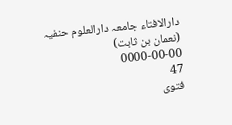دارالافتاء جامعہ دارالعلوم حنفیہ (نعمان بن ثابت)
0000-00-00
47
فتوی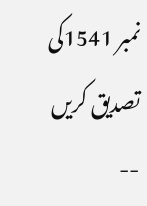نمبر 1541کی تصدیق کریں
--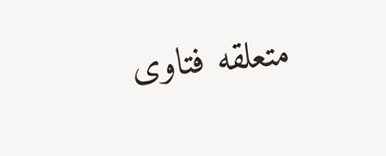متعلقه فتاوی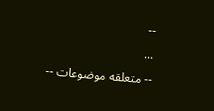--
...
-- متعلقه موضوعات --